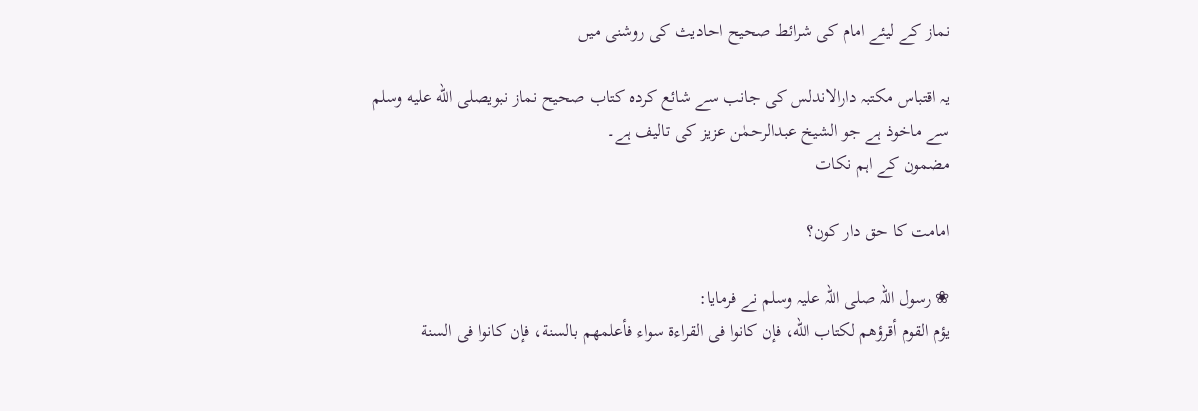نماز کے لیئے امام کی شرائط صحیح احادیث کی روشنی میں

یہ اقتباس مکتبہ دارالاندلس کی جانب سے شائع کردہ کتاب صحیح نماز نبویصلى الله عليه وسلم سے ماخوذ ہے جو الشیخ عبدالرحمٰن عزیز کی تالیف ہے۔
مضمون کے اہم نکات

امامت کا حق دار کون؟

❀ رسول اللہ صلی اللہ علیہ وسلم نے فرمایا:
يؤم القوم أقرؤهم لكتاب الله، فإن كانوا فى القراءة سواء فأعلمهم بالسنة، فإن كانوا فى السنة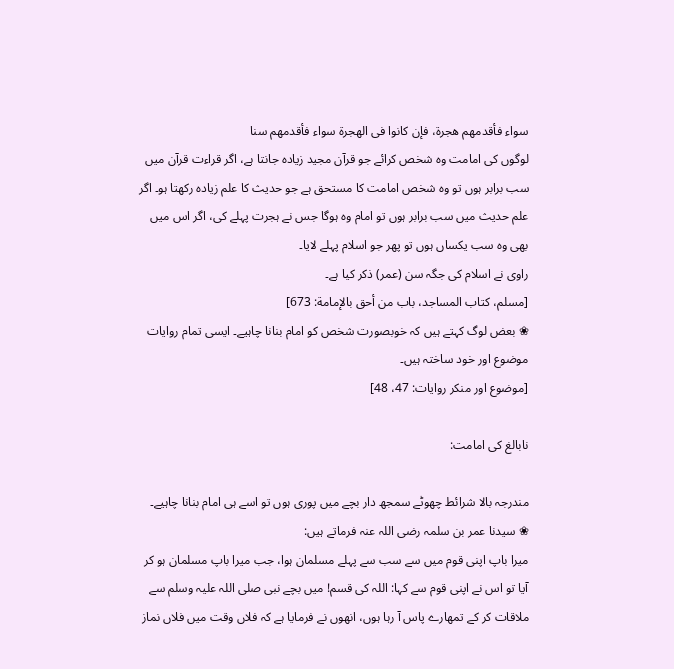سواء فأقدمهم هجرة، فإن كانوا فى الهجرة سواء فأقدمهم سنا
لوگوں کی امامت وہ شخص کرائے جو قرآن مجید زیادہ جانتا ہے، اگر قراءت قرآن میں سب برابر ہوں تو وہ شخص امامت کا مستحق ہے جو حدیث کا علم زیادہ رکھتا ہو۔ اگر علم حدیث میں سب برابر ہوں تو امام وہ ہوگا جس نے ہجرت پہلے کی، اگر اس میں بھی وہ سب یکساں ہوں تو پھر جو اسلام پہلے لایا۔
راوی نے اسلام کی جگہ سن (عمر) ذکر کیا ہے۔
[مسلم، کتاب المساجد، باب من أحق بالإمامة: 673]
❀ بعض لوگ کہتے ہیں کہ خوبصورت شخص کو امام بنانا چاہیے۔ ایسی تمام روایات موضوع اور خود ساختہ ہیں۔
[موضوع اور منکر روایات: 47، 48]

نابالغ کی امامت:

مندرجہ بالا شرائط چھوٹے سمجھ دار بچے میں پوری ہوں تو اسے ہی امام بنانا چاہیے۔
❀ سیدنا عمر بن سلمہ رضی اللہ عنہ فرماتے ہیں:
میرا باپ اپنی قوم میں سے سب سے پہلے مسلمان ہوا، جب میرا باپ مسلمان ہو کر آیا تو اس نے اپنی قوم سے کہا: اللہ کی قسم! میں بچے نبی صلی اللہ علیہ وسلم سے ملاقات کر کے تمھارے پاس آ رہا ہوں، انھوں نے فرمایا ہے کہ فلاں وقت میں فلاں نماز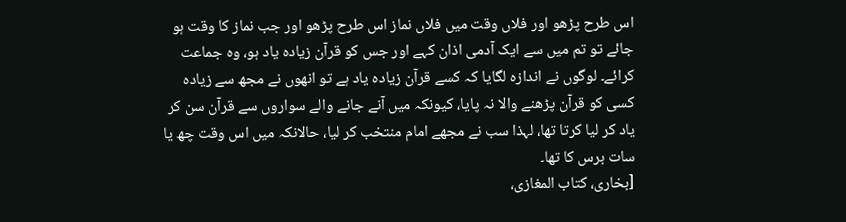اس طرح پڑھو اور فلاں وقت میں فلاں نماز اس طرح پڑھو اور جب نماز کا وقت ہو جائے تو تم میں سے ایک آدمی اذان کہے اور جس کو قرآن زیادہ یاد ہو، وہ جماعت کرائے۔ لوگوں نے اندازہ لگایا کہ کسے قرآن زیادہ یاد ہے تو انھوں نے مجھ سے زیادہ کسی کو قرآن پڑھنے والا نہ پایا، کیونکہ میں آنے جانے والے سواروں سے قرآن سن کر یاد کر لیا کرتا تھا، لہذا سب نے مجھے امام منتخب کر لیا، حالانکہ میں اس وقت چھ یا سات برس کا تھا۔
[بخاری، کتاب المغازی،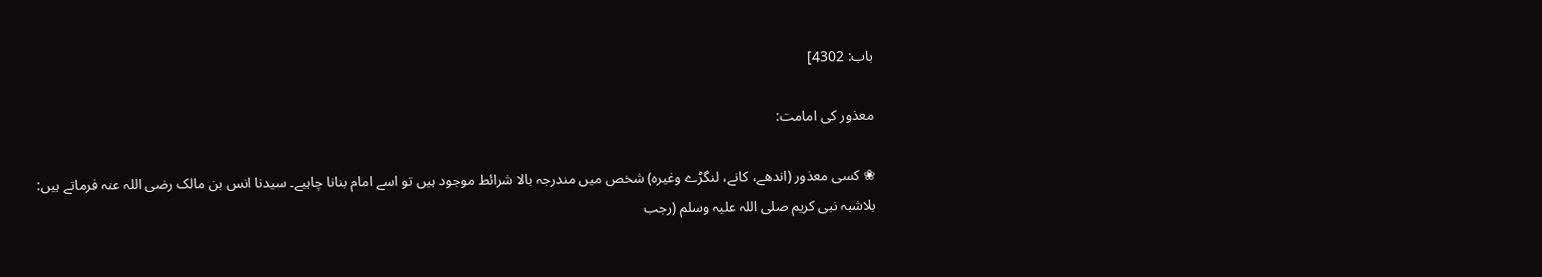باب: 4302]

معذور کی امامت:

❀ کسی معذور (اندھے، کانے، لنگڑے وغیرہ) شخص میں مندرجہ بالا شرائط موجود ہیں تو اسے امام بنانا چاہیے۔ سیدنا انس بن مالک رضی اللہ عنہ فرماتے ہیں:
بلاشبہ نبی کریم صلی اللہ علیہ وسلم (رجب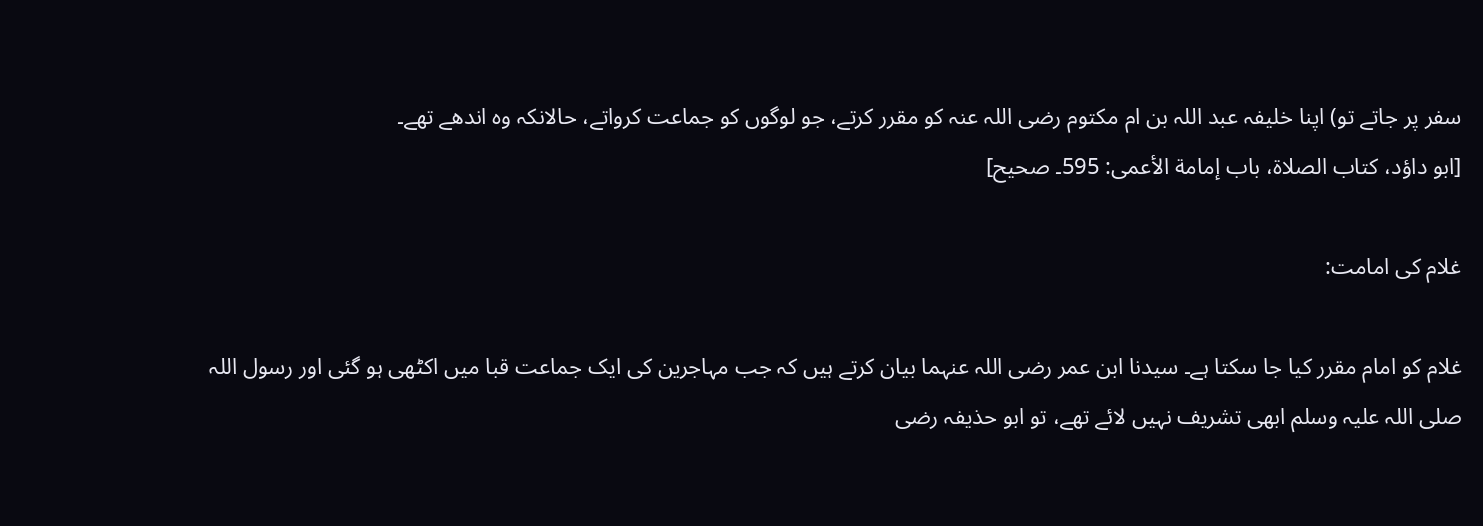سفر پر جاتے تو) اپنا خلیفہ عبد اللہ بن ام مکتوم رضی اللہ عنہ کو مقرر کرتے، جو لوگوں کو جماعت کرواتے، حالانکہ وہ اندھے تھے۔
[ابو داؤد، کتاب الصلاة، باب إمامة الأعمى: 595۔ صحیح]

غلام کی امامت:

غلام کو امام مقرر کیا جا سکتا ہے۔ سیدنا ابن عمر رضی اللہ عنہما بیان کرتے ہیں کہ جب مہاجرین کی ایک جماعت قبا میں اکٹھی ہو گئی اور رسول اللہ صلی اللہ علیہ وسلم ابھی تشریف نہیں لائے تھے، تو ابو حذیفہ رضی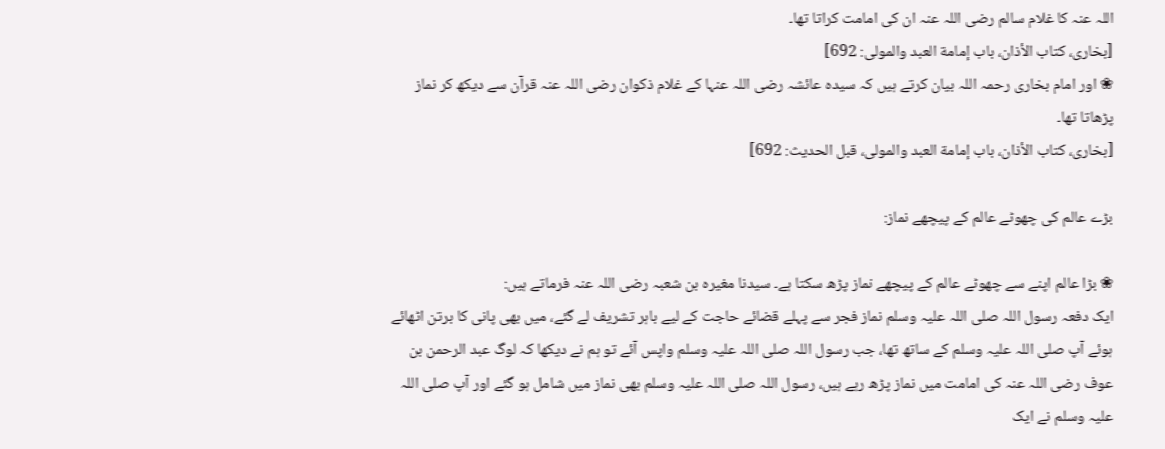اللہ عنہ کا غلام سالم رضی اللہ عنہ ان کی امامت کراتا تھا۔
[بخاری، کتاب الأذان، باب إمامة العبد والمولى: 692]
❀ اور امام بخاری رحمہ اللہ بیان کرتے ہیں کہ سیدہ عائشہ رضی اللہ عنہا کے غلام ذکوان رضی اللہ عنہ قرآن سے دیکھ کر نماز پڑھاتا تھا۔
[بخاری، کتاب الأذان، باب إمامة العبد والمولى، قبل الحدیث: 692]

بڑے عالم کی چھوٹے عالم کے پیچھے نماز:

❀ بڑا عالم اپنے سے چھوٹے عالم کے پیچھے نماز پڑھ سکتا ہے۔ سیدنا مغیرہ بن شعبہ رضی اللہ عنہ فرماتے ہیں:
ایک دفعہ رسول اللہ صلی اللہ علیہ وسلم نماز فجر سے پہلے قضائے حاجت کے لیے باہر تشریف لے گئے، میں بھی پانی کا برتن اٹھائے ہوئے آپ صلی اللہ علیہ وسلم کے ساتھ تھا، جب رسول اللہ صلی اللہ علیہ وسلم واپس آئے تو ہم نے دیکھا کہ لوگ عبد الرحمن بن عوف رضی اللہ عنہ کی امامت میں نماز پڑھ رہے ہیں، رسول اللہ صلی اللہ علیہ وسلم بھی نماز میں شامل ہو گئے اور آپ صلی اللہ علیہ وسلم نے ایک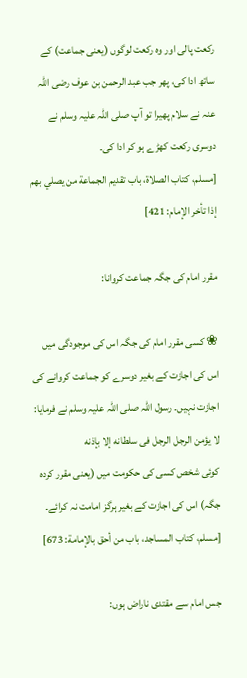رکعت پالی اور وہ رکعت لوگوں (یعنی جماعت) کے ساتھ ادا کی، پھر جب عبد الرحمن بن عوف رضی اللہ عنہ نے سلام پھیرا تو آپ صلی اللہ علیہ وسلم نے دوسری رکعت کھڑے ہو کر ادا کی۔
[مسلم، کتاب الصلاة، باب تقديم الجماعة من يصلي بهم إذا تأخر الإمام: 421]

مقرر امام کی جگہ جماعت کروانا:

❀ کسی مقرر امام کی جگہ اس کی موجودگی میں اس کی اجازت کے بغیر دوسرے کو جماعت کروانے کی اجازت نہیں۔ رسول اللہ صلی اللہ علیہ وسلم نے فرمایا:
لا يؤمن الرجل الرجل فى سلطانه إلا بإذنه
کوئی شخص کسی کی حکومت میں (یعنی مقرر کردہ جگہ) اس کی اجازت کے بغیر ہرگز امامت نہ کرائے۔
[مسلم، کتاب المساجد، باب من أحق بالإمامة: 673]

جس امام سے مقتدی ناراض ہوں: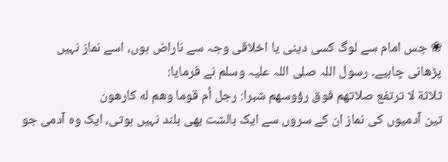❀ جس امام سے لوگ کسی دینی یا اخلاقی وجہ سے ناراض ہوں، اسے نماز نہیں پڑھانی چاہیے۔ رسول اللہ صلی اللہ علیہ وسلم نے فرمایا:
ثلاثة لا ترتفع صلاتهم فوق رؤوسهم شبرا: رجل أم قوما وهم له كارهون
تین آدمیوں کی نماز ان کے سروں سے ایک بالشت بھی بلند نہیں ہوتی، ایک وہ آدمی جو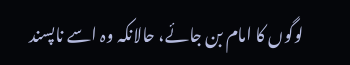لوگوں کا امام بن جائے، حالانکہ وہ اسے ناپسند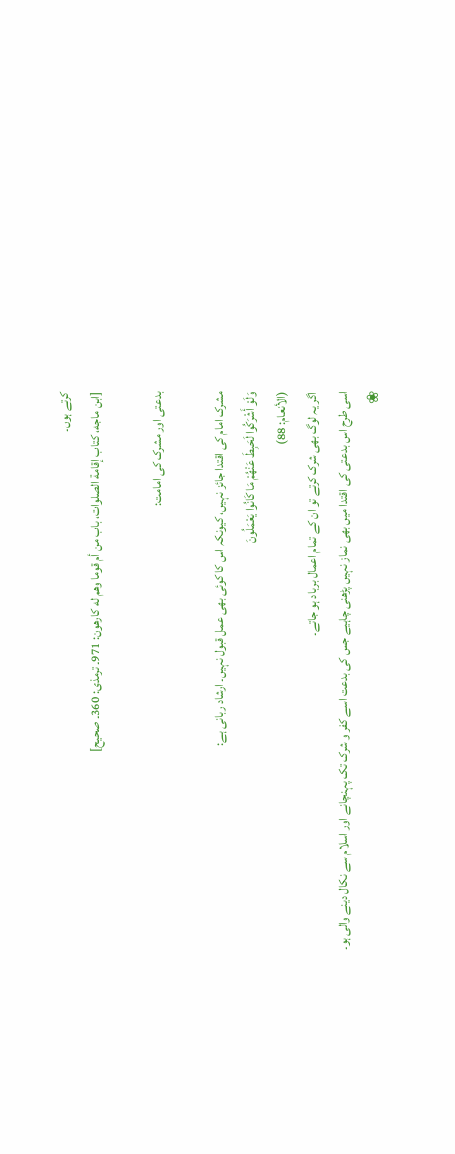کرتے ہوں۔
[ابن ماجه، کتاب إقامة الصلوات، باب من أم قوما وهم له كارهون: 971۔ ترمذی: 360۔ صحیح]

بدعتی اور مشرک کی امامت:

مشرک امام کی اقتدا جائز نہیں، کیونکہ اس کا کوئی بھی عمل قبول نہیں۔ ارشاد ربانی ہے:
وَلَوْ أَشْرَكُوا لَحَبِطَ عَنْهُمْ مَا كَانُوا يَعْمَلُونَ
(الأنعام: 88)
اگر یہ لوگ بھی شرک کرتے تو ان کے تمام اعمال برباد ہو جاتے۔
اسی طرح اس بدعتی کی اقتدا میں بھی نماز نہیں پڑھنی چاہیے جس کی بدعت اسے کفر و شرک تک پہنچانے اور اسلام سے نکال دینے والی ہو۔
❀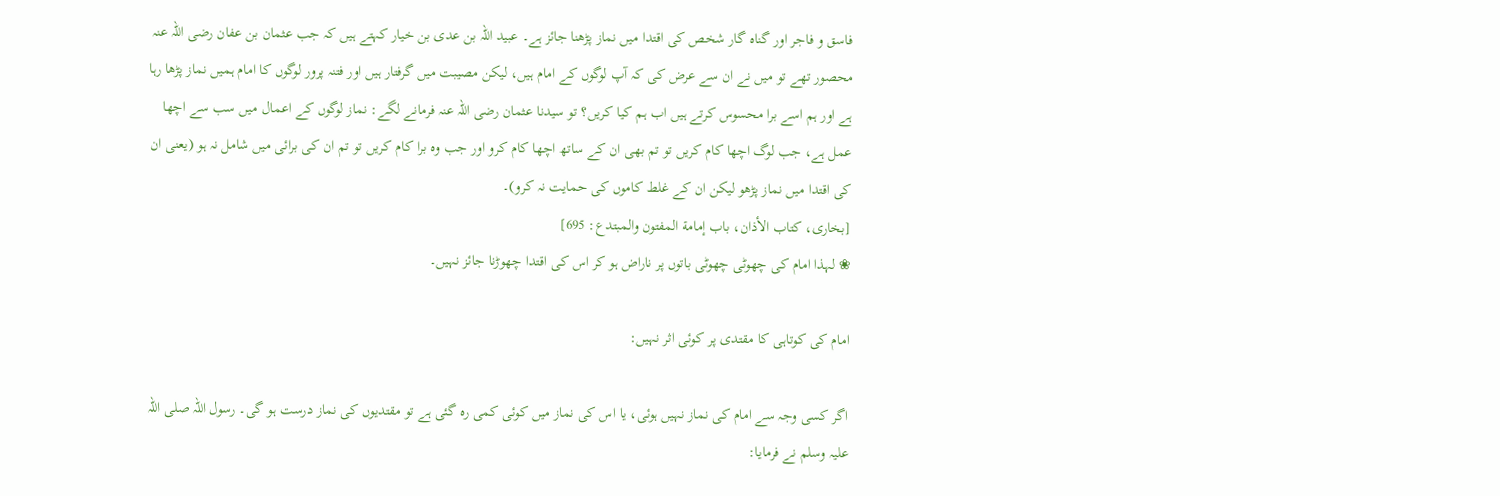فاسق و فاجر اور گناہ گار شخص کی اقتدا میں نماز پڑھنا جائز ہے۔ عبید اللہ بن عدی بن خیار کہتے ہیں کہ جب عثمان بن عفان رضی اللہ عنہ محصور تھے تو میں نے ان سے عرض کی کہ آپ لوگوں کے امام ہیں، لیکن مصیبت میں گرفتار ہیں اور فتنہ پرور لوگوں کا امام ہمیں نماز پڑھا رہا ہے اور ہم اسے برا محسوس کرتے ہیں اب ہم کیا کریں؟ تو سیدنا عثمان رضی اللہ عنہ فرمانے لگے: نماز لوگوں کے اعمال میں سب سے اچھا عمل ہے، جب لوگ اچھا کام کریں تو تم بھی ان کے ساتھ اچھا کام کرو اور جب وہ برا کام کریں تو تم ان کی برائی میں شامل نہ ہو (یعنی ان کی اقتدا میں نماز پڑھو لیکن ان کے غلط کاموں کی حمایت نہ کرو)۔
[بخاری، کتاب الأذان، باب إمامة المفتون والمبتدع: 695]
❀ لہذا امام کی چھوٹی چھوٹی باتوں پر ناراض ہو کر اس کی اقتدا چھوڑنا جائز نہیں۔

امام کی کوتاہی کا مقتدی پر کوئی اثر نہیں:

اگر کسی وجہ سے امام کی نماز نہیں ہوئی، یا اس کی نماز میں کوئی کمی رہ گئی ہے تو مقتدیوں کی نماز درست ہو گی۔ رسول اللہ صلی اللہ علیہ وسلم نے فرمایا: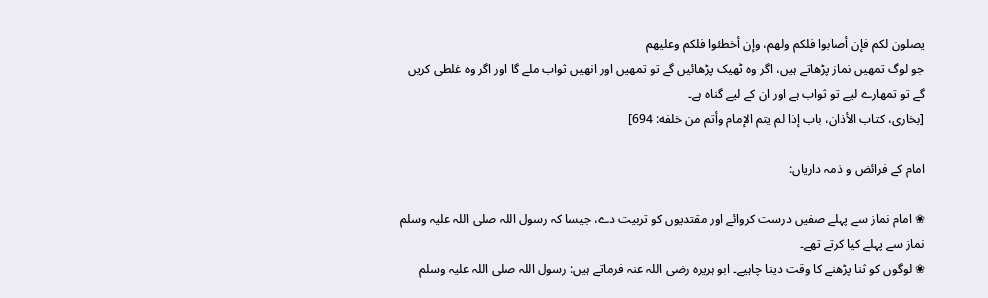يصلون لكم فإن أصابوا فلكم ولهم، وإن أخطئوا فلكم وعليهم
جو لوگ تمھیں نماز پڑھاتے ہیں، اگر وہ ٹھیک پڑھائیں گے تو تمھیں اور انھیں ثواب ملے گا اور اگر وہ غلطی کریں گے تو تمھارے لیے تو ثواب ہے اور ان کے لیے گناہ ہے۔
[بخاری، کتاب الأذان، باب إذا لم يتم الإمام وأتم من خلفه: 694]

امام کے فرائض و ذمہ داریاں:

❀ امام نماز سے پہلے صفیں درست کروائے اور مقتدیوں کو تربیت دے، جیسا کہ رسول اللہ صلی اللہ علیہ وسلم نماز سے پہلے کیا کرتے تھے۔
❀ لوگوں کو ثنا پڑھنے کا وقت دینا چاہیے۔ ابو ہریرہ رضی اللہ عنہ فرماتے ہیں: رسول اللہ صلی اللہ علیہ وسلم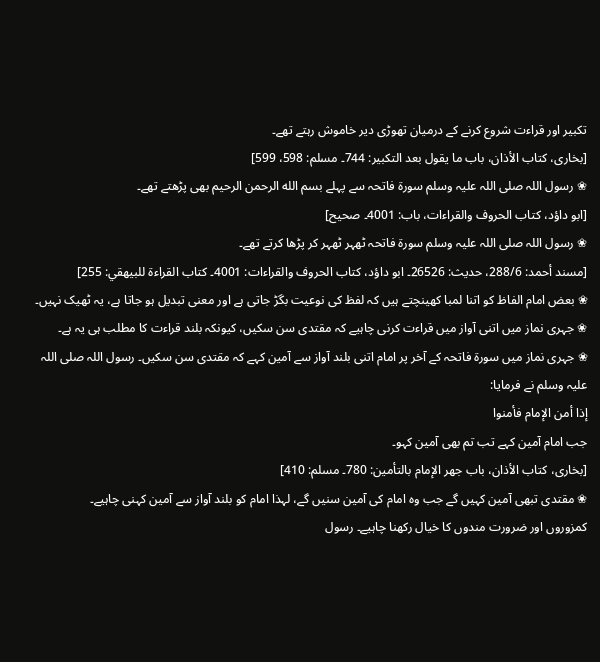تکبیر اور قراءت شروع کرنے کے درمیان تھوڑی دیر خاموش رہتے تھے۔
[بخاری، کتاب الأذان، باب ما يقول بعد التكبير: 744۔ مسلم: 598، 599]
❀ رسول اللہ صلی اللہ علیہ وسلم سورۃ فاتحہ سے پہلے بسم الله الرحمن الرحيم بھی پڑھتے تھے۔
[ابو داؤد، کتاب الحروف والقراءات، باب: 4001۔ صحیح]
❀ رسول اللہ صلی اللہ علیہ وسلم سورۃ فاتحہ ٹھہر ٹھہر کر پڑھا کرتے تھے۔
[مسند أحمد: 288/6، حدیث: 26526۔ ابو داؤد، کتاب الحروف والقراءات: 4001۔ کتاب القراءة للبيهقي: 255]
❀ بعض امام الفاظ کو اتنا لمبا کھینچتے ہیں کہ لفظ کی نوعیت بگڑ جاتی ہے اور معنی تبدیل ہو جاتا ہے، یہ ٹھیک نہیں۔
❀ جہری نماز میں اتنی آواز میں قراءت کرنی چاہیے کہ مقتدی سن سکیں، کیونکہ بلند قراءت کا مطلب ہی یہ ہے۔
❀ جہری نماز میں سورۃ فاتحہ کے آخر پر امام اتنی بلند آواز سے آمین کہے کہ مقتدی سن سکیں۔ رسول اللہ صلی اللہ علیہ وسلم نے فرمایا:
إذا أمن الإمام فأمنوا
جب امام آمین کہے تب تم بھی آمین کہو۔
[بخاری، کتاب الأذان، باب جهر الإمام بالتأمين: 780۔ مسلم: 410]
❀ مقتدی تبھی آمین کہیں گے جب وہ امام کی آمین سنیں گے، لہذا امام کو بلند آواز سے آمین کہنی چاہیے۔
کمزوروں اور ضرورت مندوں کا خیال رکھنا چاہیے۔ رسول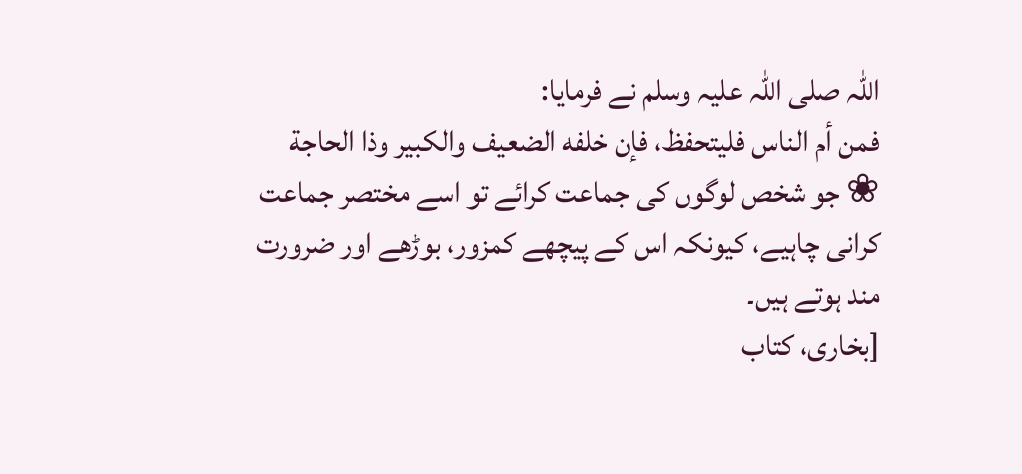اللہ صلی اللہ علیہ وسلم نے فرمایا:
فمن أم الناس فليتحفظ، فإن خلفه الضعيف والكبير وذا الحاجة
❀ جو شخص لوگوں کی جماعت کرائے تو اسے مختصر جماعت کرانی چاہیے، کیونکہ اس کے پیچھے کمزور، بوڑھے اور ضرورت مند ہوتے ہیں۔
[بخاری، کتاب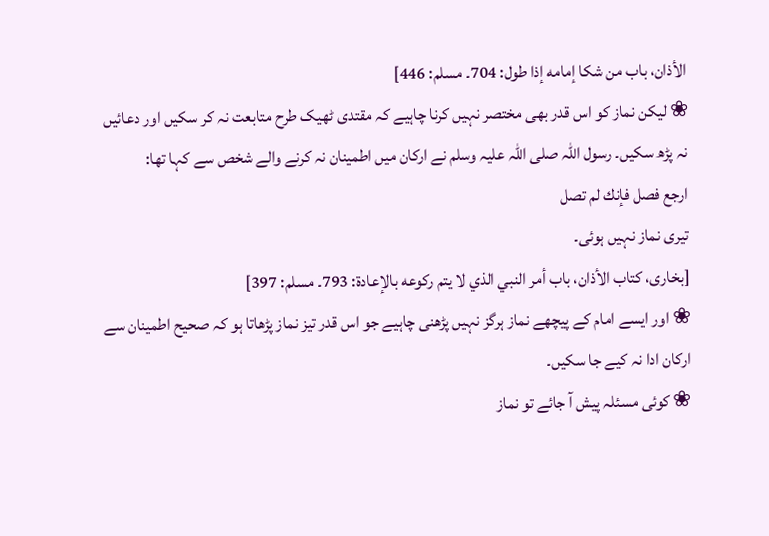الأذان، باب من شكا إمامه إذا طول: 704۔ مسلم: 446]
❀ لیکن نماز کو اس قدر بھی مختصر نہیں کرنا چاہیے کہ مقتدی ٹھیک طرح متابعت نہ کر سکیں اور دعائیں نہ پڑھ سکیں۔ رسول اللہ صلی اللہ علیہ وسلم نے ارکان میں اطمینان نہ کرنے والے شخص سے کہا تھا:
ارجع فصل فإنك لم تصل
تیری نماز نہیں ہوئی۔
[بخاری، کتاب الأذان، باب أمر النبي الذي لا يتم ركوعه بالإعادة: 793۔ مسلم: 397]
❀ اور ایسے امام کے پیچھے نماز ہرگز نہیں پڑھنی چاہیے جو اس قدر تیز نماز پڑھاتا ہو کہ صحیح اطمینان سے ارکان ادا نہ کیے جا سکیں۔
❀ کوئی مسئلہ پیش آ جائے تو نماز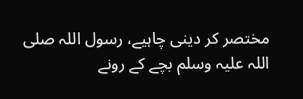مختصر کر دینی چاہیے، رسول اللہ صلی اللہ علیہ وسلم بچے کے رونے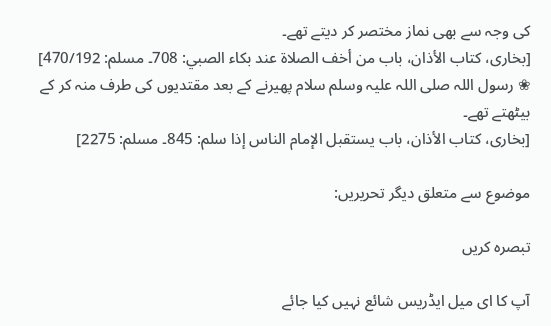کی وجہ سے بھی نماز مختصر کر دیتے تھے۔
[بخاری، کتاب الأذان، باب من أخف الصلاة عند بكاء الصبي: 708۔ مسلم: 470/192]
❀ رسول اللہ صلی اللہ علیہ وسلم سلام پھیرنے کے بعد مقتدیوں کی طرف منہ کر کے بیٹھتے تھے۔
[بخاری، کتاب الأذان، باب يستقبل الإمام الناس إذا سلم: 845۔ مسلم: 2275]

موضوع سے متعلق دیگر تحریریں:

تبصرہ کریں

آپ کا ای میل ایڈریس شائع نہیں کیا جائے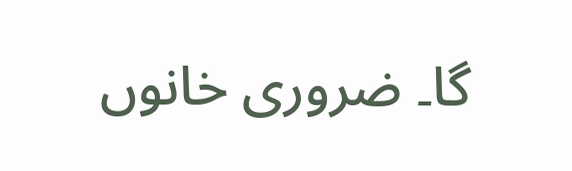گا۔ ضروری خانوں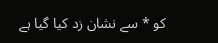کو * سے نشان زد کیا گیا ہے